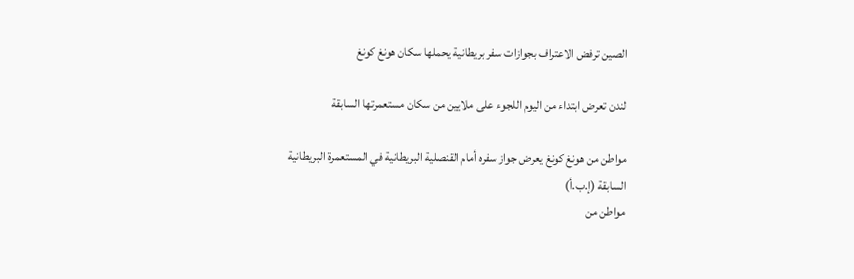الصين ترفض الاعتراف بجوازات سفر بريطانية يحملها سكان هونغ كونغ

لندن تعرض ابتداء من اليوم اللجوء على ملايين من سكان مستعمرتها السابقة

مواطن من هونغ كونغ يعرض جواز سفره أمام القنصلية البريطانية في المستعمرة البريطانية السابقة (إ.ب.أ)
مواطن من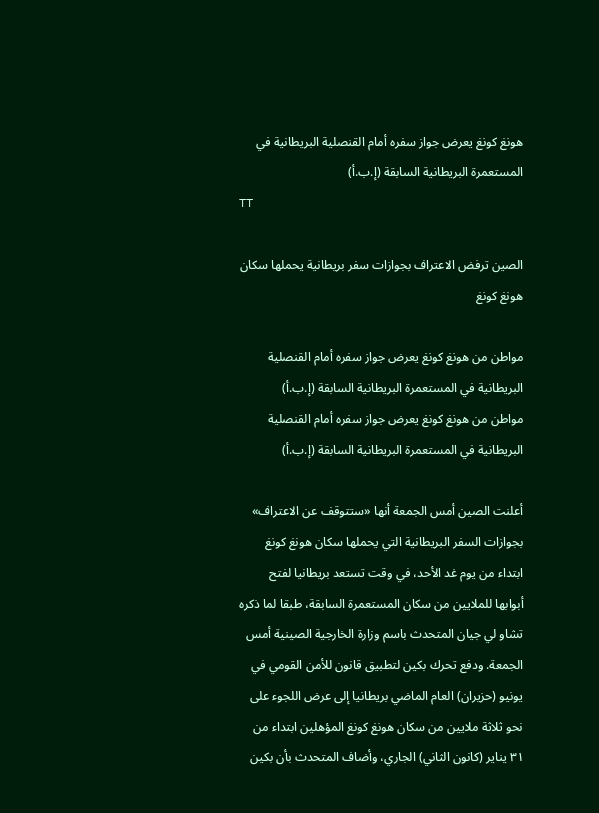هونغ كونغ يعرض جواز سفره أمام القنصلية البريطانية في المستعمرة البريطانية السابقة (إ.ب.أ)
TT

الصين ترفض الاعتراف بجوازات سفر بريطانية يحملها سكان هونغ كونغ

مواطن من هونغ كونغ يعرض جواز سفره أمام القنصلية البريطانية في المستعمرة البريطانية السابقة (إ.ب.أ)
مواطن من هونغ كونغ يعرض جواز سفره أمام القنصلية البريطانية في المستعمرة البريطانية السابقة (إ.ب.أ)

أعلنت الصين أمس الجمعة أنها «ستتوقف عن الاعتراف» بجوازات السفر البريطانية التي يحملها سكان هونغ كونغ ابتداء من يوم غد الأحد، في وقت تستعد بريطانيا لفتح أبوابها للملايين من سكان المستعمرة السابقة، طبقا لما ذكره تشاو لي جيان المتحدث باسم وزارة الخارجية الصينية أمس الجمعة. ودفع تحرك بكين لتطبيق قانون للأمن القومي في يونيو (حزيران) العام الماضي بريطانيا إلى عرض اللجوء على نحو ثلاثة ملايين من سكان هونغ كونغ المؤهلين ابتداء من ٣١ يناير (كانون الثاني) الجاري، وأضاف المتحدث بأن بكين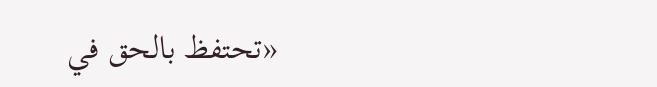«تحتفظ بالحق في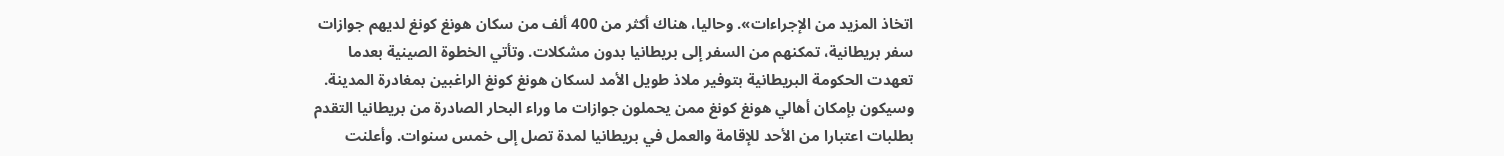اتخاذ المزيد من الإجراءات». وحاليا، هناك أكثر من 400 ألف من سكان هونغ كونغ لديهم جوازات سفر بريطانية، تمكنهم من السفر إلى بريطانيا بدون مشكلات. وتأتي الخطوة الصينية بعدما تعهدت الحكومة البريطانية بتوفير ملاذ طويل الأمد لسكان هونغ كونغ الراغبين بمغادرة المدينة. وسيكون بإمكان أهالي هونغ كونغ ممن يحملون جوازات ما وراء البحار الصادرة من بريطانيا التقدم بطلبات اعتبارا من الأحد للإقامة والعمل في بريطانيا لمدة تصل إلى خمس سنوات. وأعلنت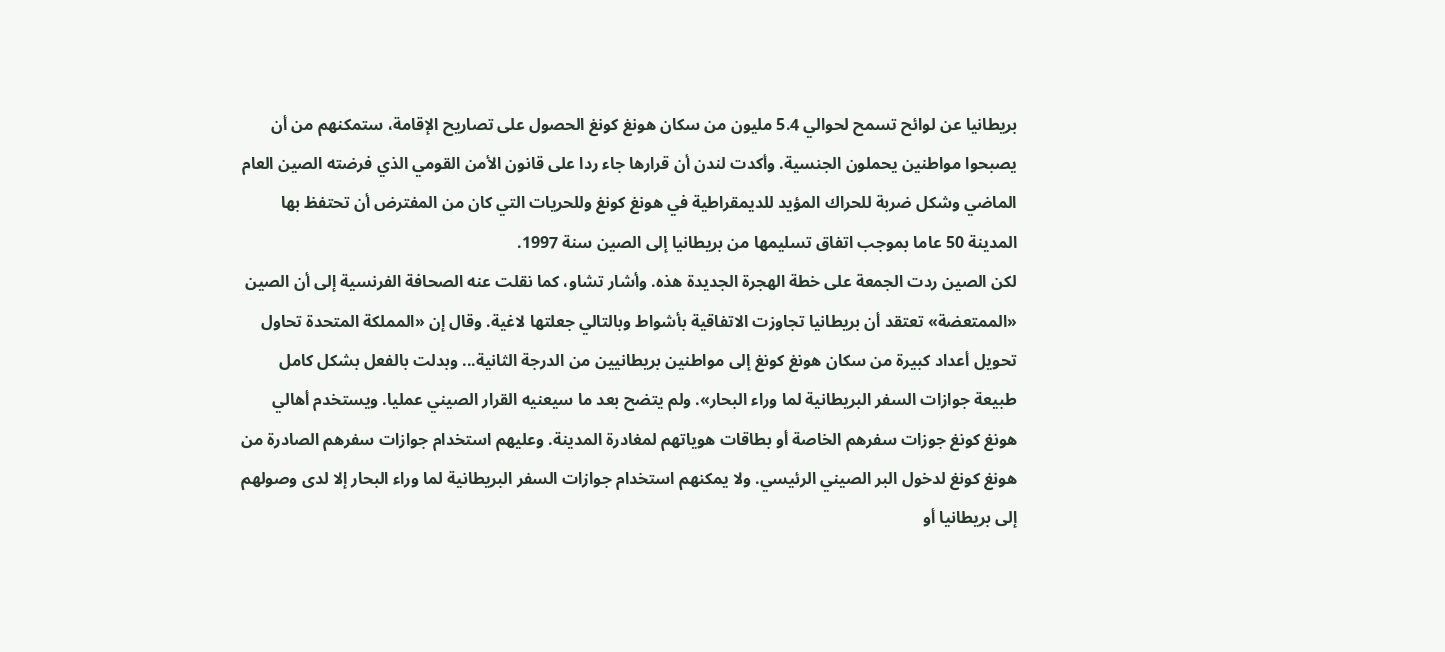بريطانيا عن لوائح تسمح لحوالي 5.4 مليون من سكان هونغ كونغ الحصول على تصاريح الإقامة، ستمكنهم من أن يصبحوا مواطنين يحملون الجنسية. وأكدت لندن أن قرارها جاء ردا على قانون الأمن القومي الذي فرضته الصين العام الماضي وشكل ضربة للحراك المؤيد للديمقراطية في هونغ كونغ وللحريات التي كان من المفترض أن تحتفظ بها المدينة 50 عاما بموجب اتفاق تسليمها من بريطانيا إلى الصين سنة 1997.
لكن الصين ردت الجمعة على خطة الهجرة الجديدة هذه. وأشار تشاو، كما نقلت عنه الصحافة الفرنسية إلى أن الصين «الممتعضة» تعتقد أن بريطانيا تجاوزت الاتفاقية بأشواط وبالتالي جعلتها لاغية. وقال إن «المملكة المتحدة تحاول تحويل أعداد كبيرة من سكان هونغ كونغ إلى مواطنين بريطانيين من الدرجة الثانية... وبدلت بالفعل بشكل كامل طبيعة جوازات السفر البريطانية لما وراء البحار». ولم يتضح بعد ما سيعنيه القرار الصيني عمليا. ويستخدم أهالي هونغ كونغ جوزات سفرهم الخاصة أو بطاقات هوياتهم لمغادرة المدينة. وعليهم استخدام جوازات سفرهم الصادرة من هونغ كونغ لدخول البر الصيني الرئيسي. ولا يمكنهم استخدام جوازات السفر البريطانية لما وراء البحار إلا لدى وصولهم إلى بريطانيا أو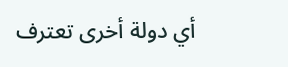أي دولة أخرى تعترف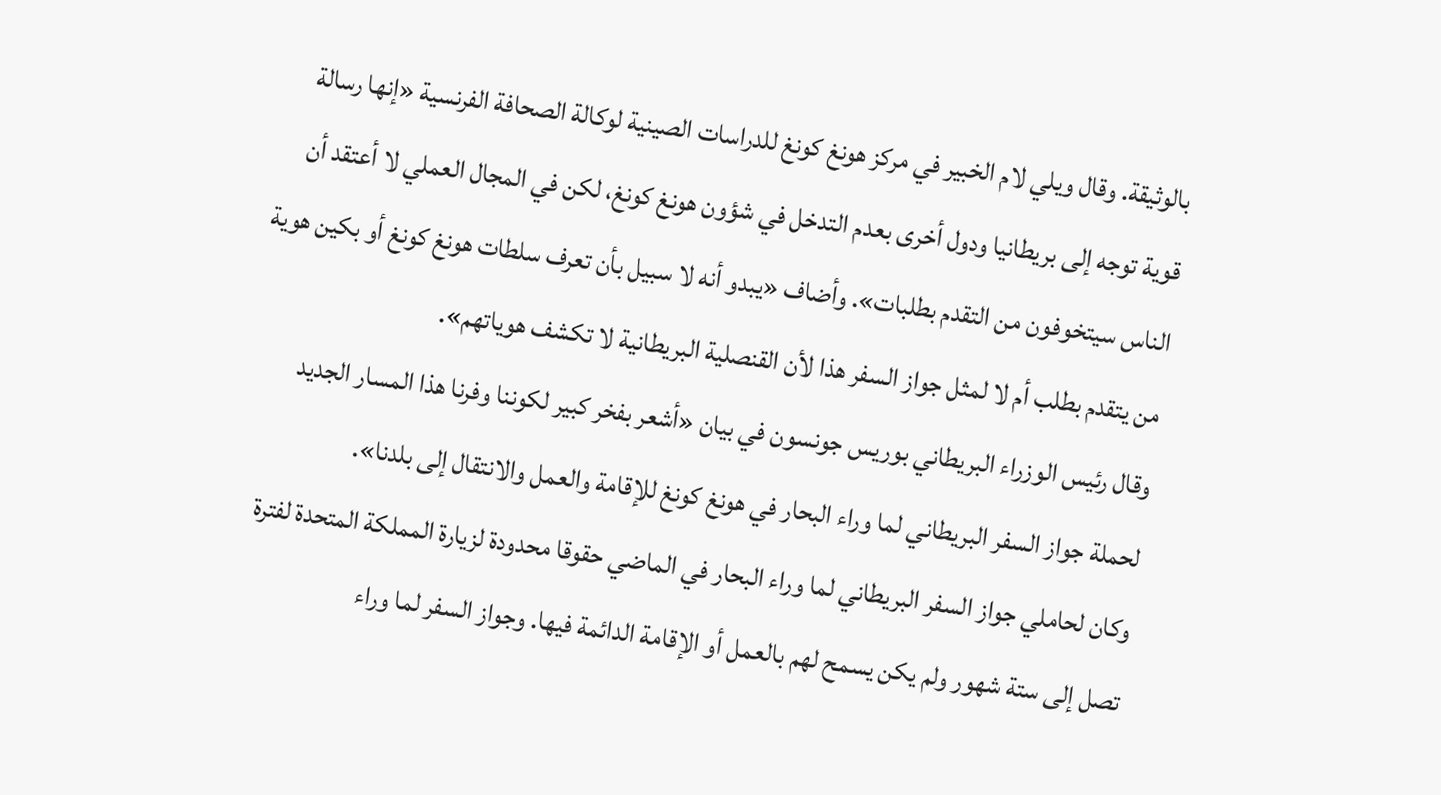بالوثيقة. وقال ويلي لام الخبير في مركز هونغ كونغ للدراسات الصينية لوكالة الصحافة الفرنسية «إنها رسالة قوية توجه إلى بريطانيا ودول أخرى بعدم التدخل في شؤون هونغ كونغ، لكن في المجال العملي لا أعتقد أن الناس سيتخوفون من التقدم بطلبات». وأضاف «يبدو أنه لا سبيل بأن تعرف سلطات هونغ كونغ أو بكين هوية من يتقدم بطلب أم لا لمثل جواز السفر هذا لأن القنصلية البريطانية لا تكشف هوياتهم».
وقال رئيس الوزراء البريطاني بوريس جونسون في بيان «أشعر بفخر كبير لكوننا وفرنا هذا المسار الجديد لحملة جواز السفر البريطاني لما وراء البحار في هونغ كونغ للإقامة والعمل والانتقال إلى بلدنا».
وكان لحاملي جواز السفر البريطاني لما وراء البحار في الماضي حقوقا محدودة لزيارة المملكة المتحدة لفترة تصل إلى ستة شهور ولم يكن يسمح لهم بالعمل أو الإقامة الدائمة فيها. وجواز السفر لما وراء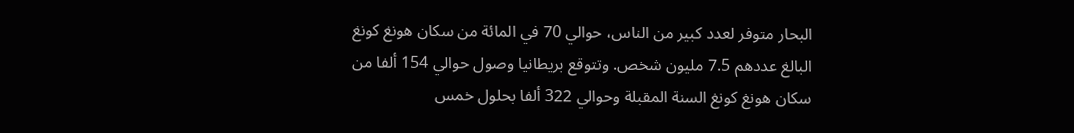البحار متوفر لعدد كبير من الناس، حوالي 70 في المائة من سكان هونغ كونغ البالغ عددهم 7.5 مليون شخص. وتتوقع بريطانيا وصول حوالي 154 ألفا من سكان هونغ كونغ السنة المقبلة وحوالي 322 ألفا بحلول خمس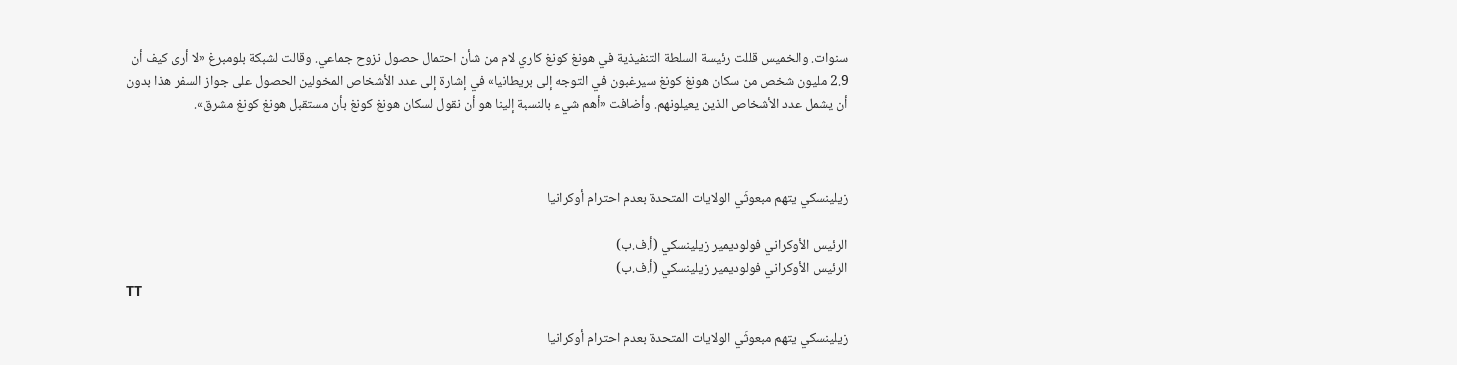سنوات. والخميس قللت رئيسة السلطة التنفيذية في هونغ كونغ كاري لام من شأن احتمال حصول نزوح جماعي. وقالت لشبكة بلومبرغ «لا أرى كيف أن 2.9 مليون شخص من سكان هونغ كونغ سيرغبون في التوجه إلى بريطانيا» في إشارة إلى عدد الأشخاص المخولين الحصول على جواز السفر هذا بدون أن يشمل عدد الأشخاص الذين يعيلونهم. وأضافت «أهم شيء بالنسبة إلينا هو أن نقول لسكان هونغ كونغ بأن مستقبل هونغ كونغ مشرق».



زيلينسكي يتهم مبعوثَي الولايات المتحدة بعدم احترام أوكرانيا

الرئيس الأوكراني فولوديمير زيلينسكي (أ.ف.ب)
الرئيس الأوكراني فولوديمير زيلينسكي (أ.ف.ب)
TT

زيلينسكي يتهم مبعوثَي الولايات المتحدة بعدم احترام أوكرانيا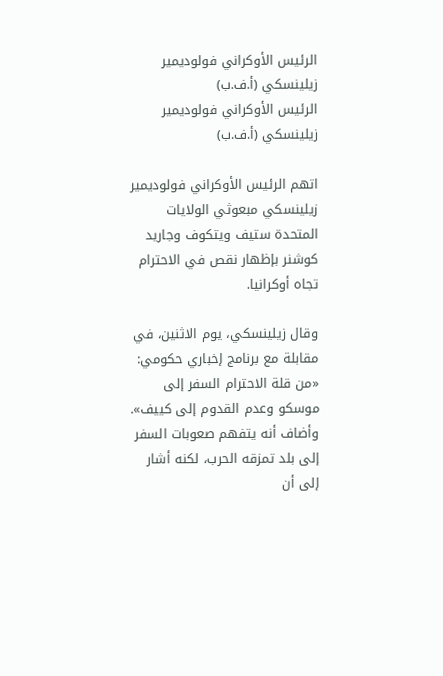الرئيس الأوكراني فولوديمير زيلينسكي (أ.ف.ب)
الرئيس الأوكراني فولوديمير زيلينسكي (أ.ف.ب)

اتهم الرئيس الأوكراني فولوديمير زيلينسكي مبعوثي الولايات المتحدة ستيف ويتكوف وجاريد كوشنر بإظهار نقص في الاحترام تجاه أوكرانيا.

وقال زيلينسكي، يوم الاثنين، في مقابلة مع برنامج إخباري حكومي: «من قلة الاحترام السفر إلى موسكو وعدم القدوم إلى كييف». وأضاف أنه يتفهم صعوبات السفر إلى بلد تمزقه الحرب، لكنه أشار إلى أن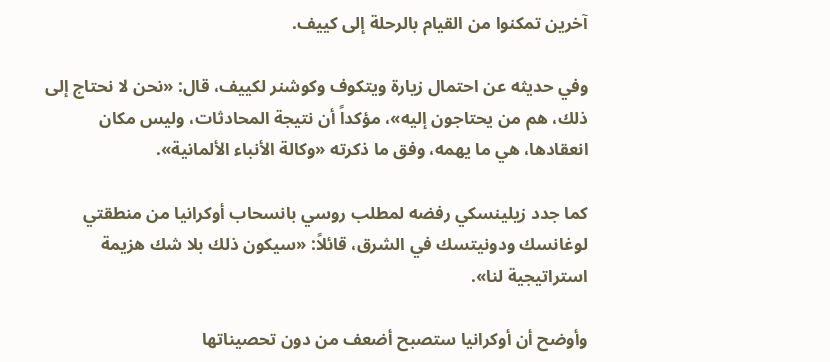آخرين تمكنوا من القيام بالرحلة إلى كييف.

وفي حديثه عن احتمال زيارة ويتكوف وكوشنر لكييف، قال: «نحن لا نحتاج إلى ذلك، هم من يحتاجون إليه»، مؤكداً أن نتيجة المحادثات، وليس مكان انعقادها، هي ما يهمه، وفق ما ذكرته «وكالة الأنباء الألمانية».

كما جدد زيلينسكي رفضه لمطلب روسي بانسحاب أوكرانيا من منطقتي لوغانسك ودونيتسك في الشرق، قائلاً: «سيكون ذلك بلا شك هزيمة استراتيجية لنا».

وأوضح أن أوكرانيا ستصبح أضعف من دون تحصيناتها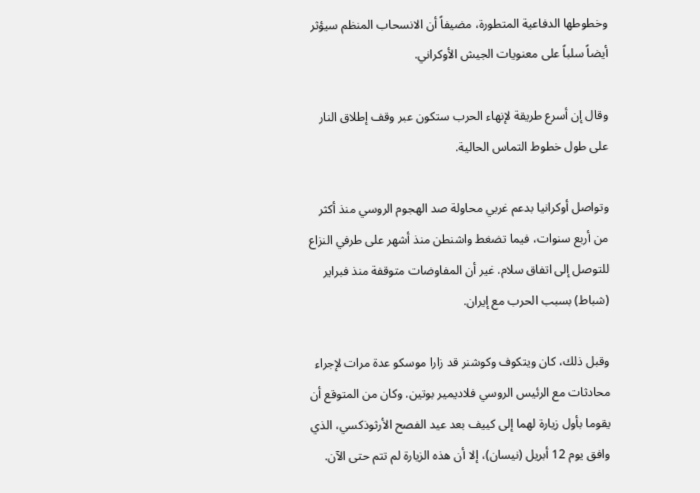وخطوطها الدفاعية المتطورة، مضيفاً أن الانسحاب المنظم سيؤثر أيضاً سلباً على معنويات الجيش الأوكراني.

وقال إن أسرع طريقة لإنهاء الحرب ستكون عبر وقف إطلاق النار على طول خطوط التماس الحالية.

وتواصل أوكرانيا بدعم غربي محاولة صد الهجوم الروسي منذ أكثر من أربع سنوات، فيما تضغط واشنطن منذ أشهر على طرفي النزاع للتوصل إلى اتفاق سلام. غير أن المفاوضات متوقفة منذ فبراير (شباط) بسبب الحرب مع إيران.

وقبل ذلك، كان ويتكوف وكوشنر قد زارا موسكو عدة مرات لإجراء محادثات مع الرئيس الروسي فلاديمير بوتين. وكان من المتوقع أن يقوما بأول زيارة لهما إلى كييف بعد عيد الفصح الأرثوذكسي، الذي وافق يوم 12 أبريل (نيسان)، إلا أن هذه الزيارة لم تتم حتى الآن.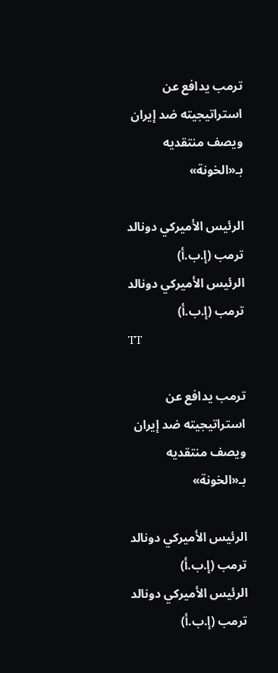ترمب يدافع عن استراتيجيته ضد إيران ويصف منتقديه بـ«الخونة»

الرئيس الأميركي دونالد ترمب (إ.ب.أ)
الرئيس الأميركي دونالد ترمب (إ.ب.أ)
TT

ترمب يدافع عن استراتيجيته ضد إيران ويصف منتقديه بـ«الخونة»

الرئيس الأميركي دونالد ترمب (إ.ب.أ)
الرئيس الأميركي دونالد ترمب (إ.ب.أ)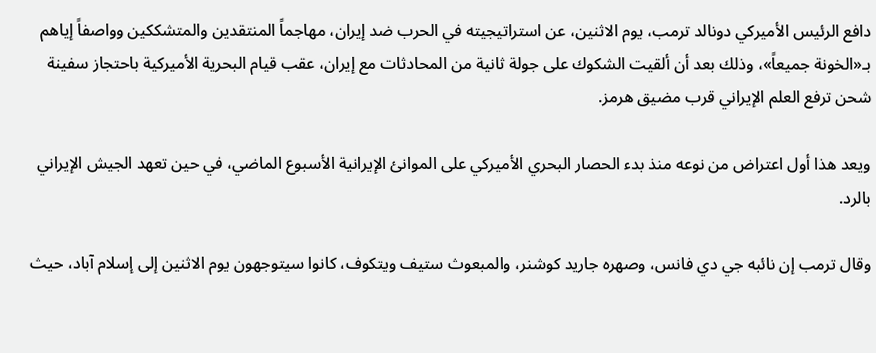دافع الرئيس الأميركي دونالد ترمب، يوم الاثنين، عن استراتيجيته في الحرب ضد إيران، مهاجماً المنتقدين والمتشككين وواصفاً إياهم بـ«الخونة جميعاً»، وذلك بعد أن ألقيت الشكوك على جولة ثانية من المحادثات مع إيران، عقب قيام البحرية الأميركية باحتجاز سفينة شحن ترفع العلم الإيراني قرب مضيق هرمز.

ويعد هذا أول اعتراض من نوعه منذ بدء الحصار البحري الأميركي على الموانئ الإيرانية الأسبوع الماضي، في حين تعهد الجيش الإيراني بالرد.

وقال ترمب إن نائبه جي دي فانس، وصهره جاريد كوشنر، والمبعوث ستيف ويتكوف، كانوا سيتوجهون يوم الاثنين إلى إسلام آباد، حيث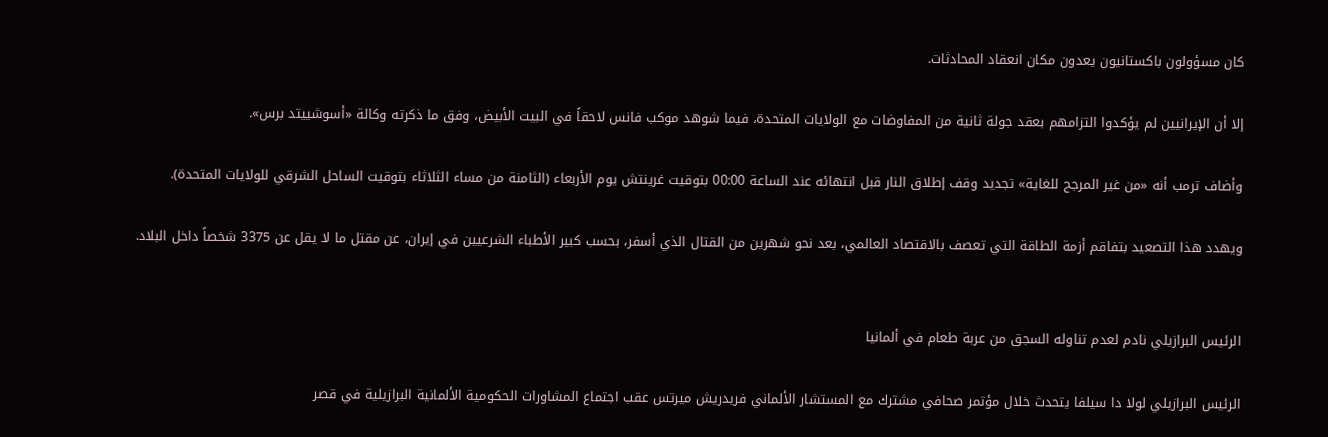كان مسؤولون باكستانيون يعدون مكان انعقاد المحادثات.

إلا أن الإيرانيين لم يؤكدوا التزامهم بعقد جولة ثانية من المفاوضات مع الولايات المتحدة، فيما شوهد موكب فانس لاحقاً في البيت الأبيض، وفق ما ذكرته وكالة «أسوشييتد برس».

وأضاف ترمب أنه «من غير المرجح للغاية» تجديد وقف إطلاق النار قبل انتهائه عند الساعة 00:00 بتوقيت غرينتش يوم الأربعاء (الثامنة من مساء الثلاثاء بتوقيت الساحل الشرقي للولايات المتحدة).

ويهدد هذا التصعيد بتفاقم أزمة الطاقة التي تعصف بالاقتصاد العالمي، بعد نحو شهرين من القتال الذي أسفر، بحسب كبير الأطباء الشرعيين في إيران، عن مقتل ما لا يقل عن 3375 شخصاً داخل البلاد.


الرئيس البرازيلي نادم لعدم تناوله السجق من عربة طعام في ألمانيا

الرئيس البرازيلي لولا دا سيلفا يتحدث خلال مؤتمر صحافي مشترك مع المستشار الألماني فريدريش ميرتس عقب اجتماع المشاورات الحكومية الألمانية البرازيلية في قصر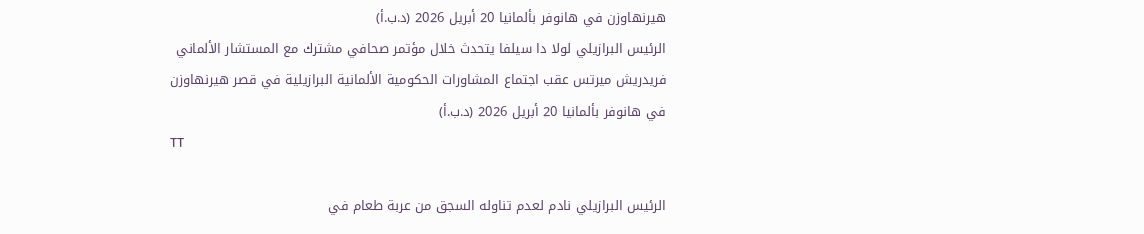هيرنهاوزن في هانوفر بألمانيا 20 أبريل 2026 (د.ب.أ)
الرئيس البرازيلي لولا دا سيلفا يتحدث خلال مؤتمر صحافي مشترك مع المستشار الألماني فريدريش ميرتس عقب اجتماع المشاورات الحكومية الألمانية البرازيلية في قصر هيرنهاوزن في هانوفر بألمانيا 20 أبريل 2026 (د.ب.أ)
TT

الرئيس البرازيلي نادم لعدم تناوله السجق من عربة طعام في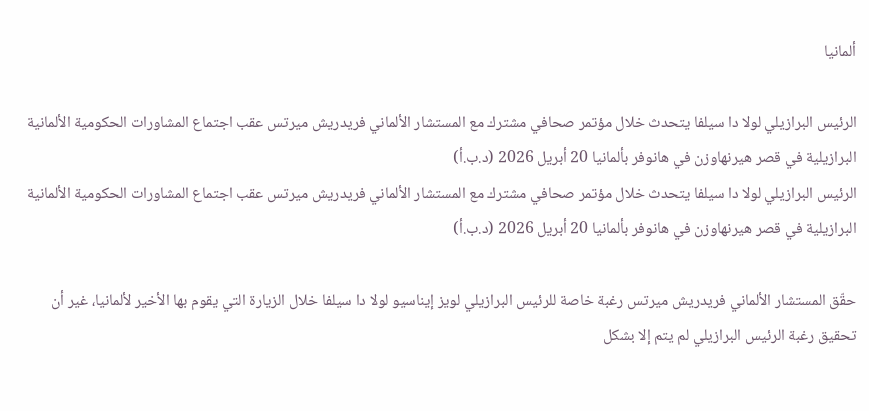ألمانيا

الرئيس البرازيلي لولا دا سيلفا يتحدث خلال مؤتمر صحافي مشترك مع المستشار الألماني فريدريش ميرتس عقب اجتماع المشاورات الحكومية الألمانية البرازيلية في قصر هيرنهاوزن في هانوفر بألمانيا 20 أبريل 2026 (د.ب.أ)
الرئيس البرازيلي لولا دا سيلفا يتحدث خلال مؤتمر صحافي مشترك مع المستشار الألماني فريدريش ميرتس عقب اجتماع المشاورات الحكومية الألمانية البرازيلية في قصر هيرنهاوزن في هانوفر بألمانيا 20 أبريل 2026 (د.ب.أ)

حقّق المستشار الألماني فريدريش ميرتس رغبة خاصة للرئيس البرازيلي لويز إيناسيو لولا دا سيلفا خلال الزيارة التي يقوم بها الأخير لألمانيا، غير أن تحقيق رغبة الرئيس البرازيلي لم يتم إلا بشكل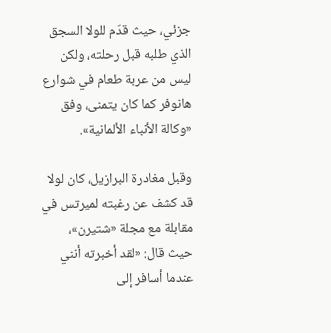جزئي، حيث قدّم للولا السجق الذي طلبه قبل رحلته، ولكن ليس من عربة طعام في شوارع هانوفر كما كان يتمنى، وفق «وكالة الأنباء الألمانية».

وقبل مغادرة البرازيل، كان لولا قد كشف عن رغبته لميرتس في مقابلة مع مجلة «شتيرن»، حيث قال: «لقد أخبرته أنني عندما أسافر إلى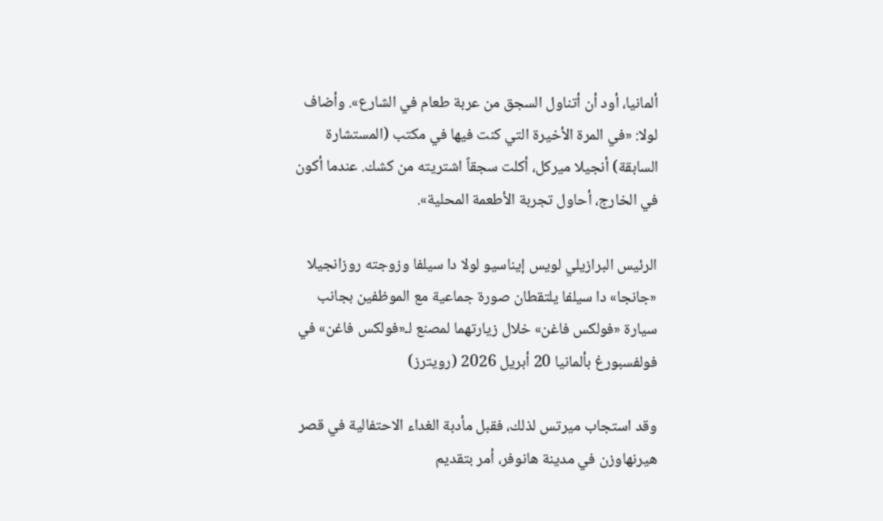ألمانيا، أود أن أتناول السجق من عربة طعام في الشارع». وأضاف لولا: «في المرة الأخيرة التي كنت فيها في مكتب (المستشارة السابقة) أنجيلا ميركل، أكلت سجقاً اشتريته من كشك. عندما أكون في الخارج، أحاول تجربة الأطعمة المحلية».

الرئيس البرازيلي لويس إيناسيو لولا دا سيلفا وزوجته روزانجيلا «جانجا» دا سيلفا يلتقطان صورة جماعية مع الموظفين بجانب سيارة «فولكس فاغن» خلال زيارتهما لمصنع لـ«فولكس فاغن» في فولفسبورغ بألمانيا 20 أبريل 2026 (رويترز)

وقد استجاب ميرتس لذلك، فقبل مأدبة الغداء الاحتفالية في قصر هيرنهاوزن في مدينة هانوفر، أمر بتقديم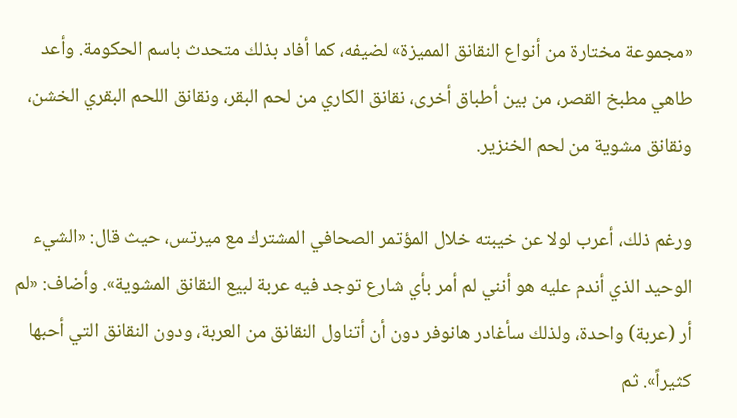«مجموعة مختارة من أنواع النقانق المميزة» لضيفه، كما أفاد بذلك متحدث باسم الحكومة. وأعد طاهي مطبخ القصر، من بين أطباق أخرى، نقانق الكاري من لحم البقر، ونقانق اللحم البقري الخشن، ونقانق مشوية من لحم الخنزير.

ورغم ذلك، أعرب لولا عن خيبته خلال المؤتمر الصحافي المشترك مع ميرتس، حيث قال: «الشيء الوحيد الذي أندم عليه هو أنني لم أمر بأي شارع توجد فيه عربة لبيع النقانق المشوية». وأضاف: «لم أر (عربة) واحدة، ولذلك سأغادر هانوفر دون أن أتناول النقانق من العربة، ودون النقانق التي أحبها كثيراً». ثم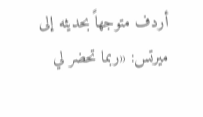أردف متوجهاً بحديثه إلى ميرتس: «ربما تحضر لي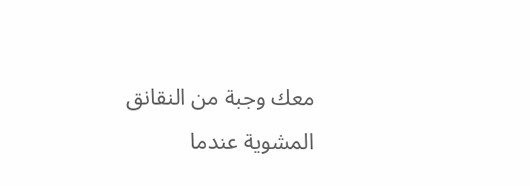معك وجبة من النقانق المشوية عندما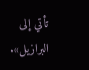تأتي إلى البرازيل».